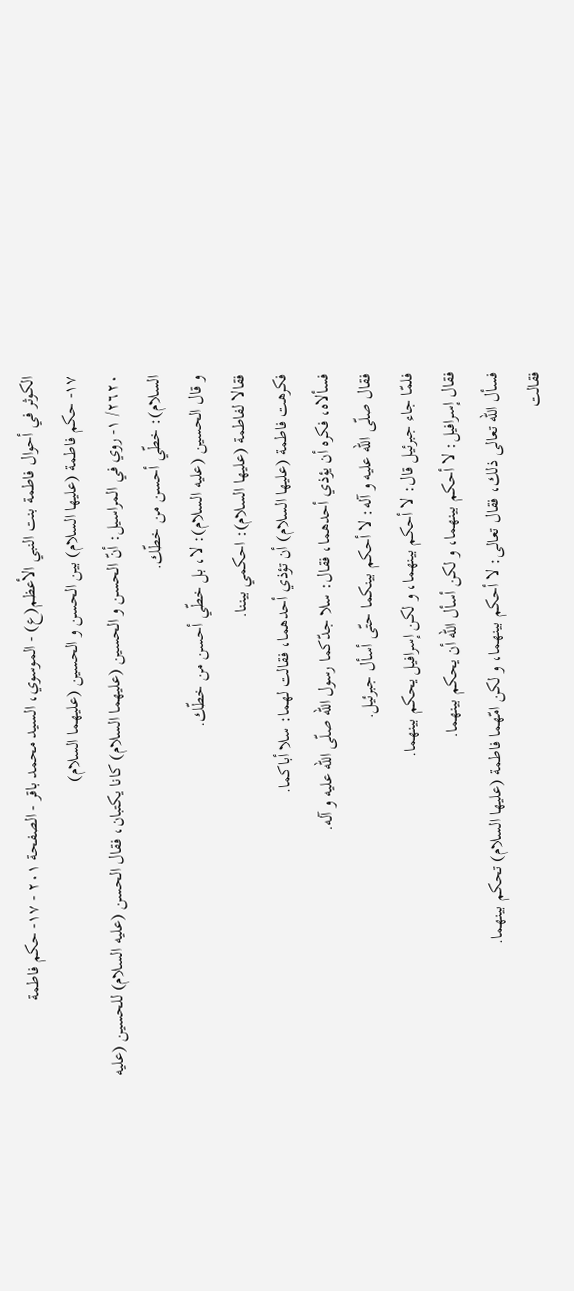الكوثر في أحوال فاطمة بنت النبي الأعظم(ع) - الموسوي، السيد محمد باقر - الصفحة ٢٠١ - ١٧- حكم فاطمة
١٧- حكم فاطمة (عليها السلام) بين الحسن و الحسين (عليهما السلام)
٢٦٢٠/ ١- روي في المراسيل: أنّ الحسن و الحسين (عليهما السلام) كانا يكتبان، فقال الحسن (عليه السلام) للحسين (عليه السلام): خطّي أحسن من خطّك.
و قال الحسين (عليه السلام): لا، بل خطّي أحسن من خطّك.
فقالا لفاطمة (عليها السلام): احكمي بيننا.
فكرهت فاطمة (عليها السلام) أن تؤذي أحدهما، فقالت لهما: سلا أباكما.
فسألاه، فكره أن يؤذي أحدهما، فقال: سلا جدّكما رسول اللّه صلّى اللّه عليه و آله.
فقال صلّى اللّه عليه و آله: لا أحكم بينكما حتّى أسأل جبرئيل.
فلمّا جاء جبرئيل قال: لا أحكم بينهما، و لكن إسرافيل يحكم بينهما.
فقال إسرافيل: لا أحكم بينهما، و لكن أسأل اللّه أن يحكم بينهما.
فسأل اللّه تعالى ذلك، فقال تعالى: لا أحكم بينهما، و لكن امّهما فاطمة (عليها السلام) تحكم بينهما.
فقالت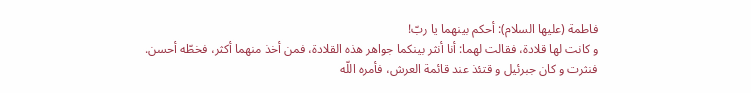فاطمة (عليها السلام): أحكم بينهما يا ربّ!
و كانت لها قلادة، فقالت لهما: أنا أنثر بينكما جواهر هذه القلادة، فمن أخذ منهما أكثر، فخطّه أحسن.
فنثرت و كان جبرئيل و قتئذ عند قائمة العرش، فأمره اللّه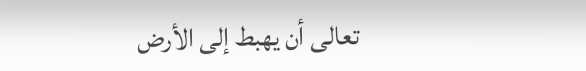تعالى أن يهبط إلى الأرض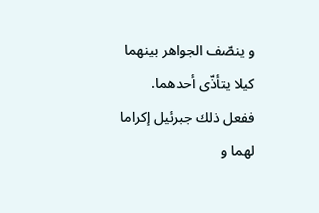و ينصّف الجواهر بينهما كيلا يتأذّى أحدهما.
ففعل ذلك جبرئيل إكراما لهما و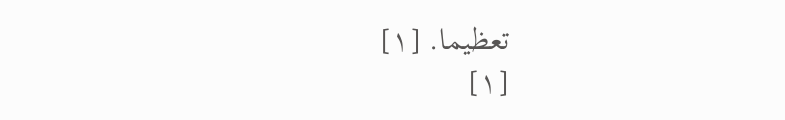تعظيما. [١]
[١]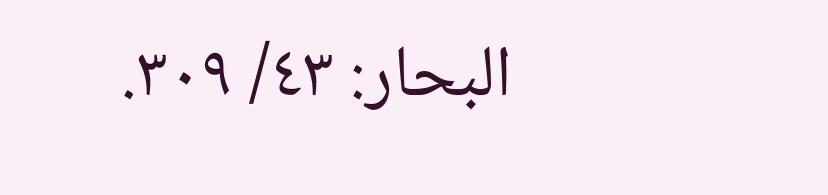البحار: ٤٣/ ٣٠٩.